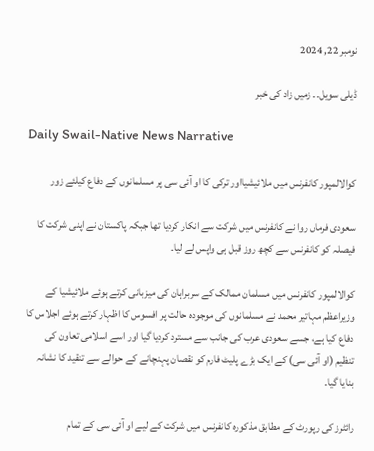نومبر 22, 2024

ڈیلی سویل۔۔ زمیں زاد کی خبر

Daily Swail-Native News Narrative

کوالالمپور کانفرنس میں ملائیشیااور ترکی کا او آئی سی پر مسلمانوں کے دفاع کیلئے زور

سعودی فرماں روا نے کانفرنس میں شرکت سے انکار کردیا تھا جبکہ پاکستان نے اپنی شرکت کا فیصلہ کو کانفرنس سے کچھ روز قبل ہی واپس لے لیا۔

کوالالمپور کانفرنس میں مسلمان ممالک کے سربراہان کی میزبانی کرتے ہوئے ملائیشیا کے وزیراعظم مہاتیر محمد نے مسلمانوں کی موجودہ حالت پر افسوس کا اظہار کرتے ہوئے اجلاس کا دفاع کیا ہے، جسے سعودی عرب کی جانب سے مسترد کردیا گیا اور اسے اسلامی تعاون کی تنظیم (او آئی سی) کے ایک بڑے پلیٹ فارم کو نقصان پہنچانے کے حوالے سے تنقید کا نشانہ بنایا گیا۔

رائٹرز کی رپورٹ کے مطابق مذکورہ کانفرنس میں شرکت کے لیے او آئی سی کے تمام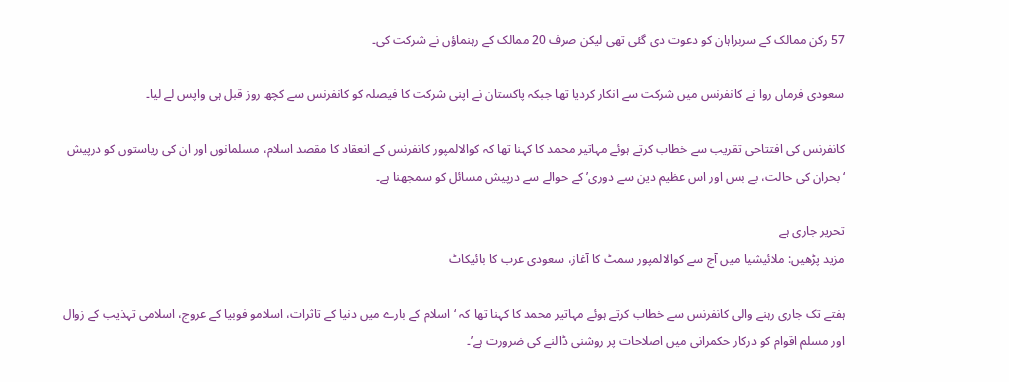57 رکن ممالک کے سربراہان کو دعوت دی گئی تھی لیکن صرف 20 ممالک کے رہنماؤں نے شرکت کی۔

سعودی فرماں روا نے کانفرنس میں شرکت سے انکار کردیا تھا جبکہ پاکستان نے اپنی شرکت کا فیصلہ کو کانفرنس سے کچھ روز قبل ہی واپس لے لیا۔

کانفرنس کی افتتاحی تقریب سے خطاب کرتے ہوئے مہاتیر محمد کا کہنا تھا کہ کوالالمپور کانفرنس کے انعقاد کا مقصد اسلام، مسلمانوں اور ان کی ریاستوں کو درپیش ‘بحران کی حالت، بے بس اور اس عظیم دین سے دوری’ کے حوالے سے درپیش مسائل کو سمجھنا ہے۔

تحریر جاری ہے
مزید پڑھیں: ملائیشیا میں آج سے کوالالمپور سمٹ کا آغاز، سعودی عرب کا بائیکاٹ

ہفتے تک جاری رہنے والی کانفرنس سے خطاب کرتے ہوئے مہاتیر محمد کا کہنا تھا کہ ‘اسلام کے بارے میں دنیا کے تاثرات، اسلامو فوبیا کے عروج، اسلامی تہذیب کے زوال اور مسلم اقوام کو درکار حکمرانی میں اصلاحات پر روشنی ڈالنے کی ضرورت ہے’۔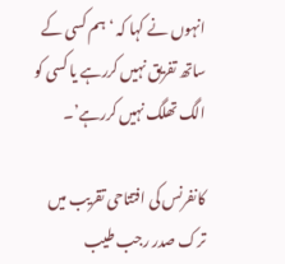انہوں نے کہا کہ ‘ہم کسی کے ساتھ تفریق نہیں کررہے یا کسی کو الگ تھلگ نہیں کررہے’۔

کانفرنس کی افتتاحی تقریب میں ترک صدر رجب طیب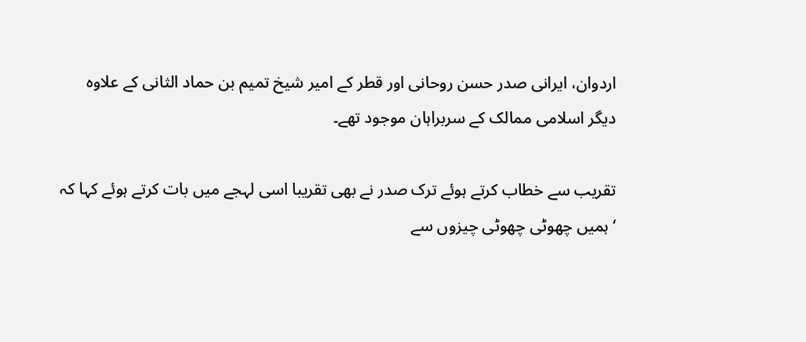اردوان، ایرانی صدر حسن روحانی اور قطر کے امیر شیخ تمیم بن حماد الثانی کے علاوہ دیگر اسلامی ممالک کے سربراہان موجود تھے۔

تقریب سے خطاب کرتے ہوئے ترک صدر نے بھی تقریبا اسی لہجے میں بات کرتے ہوئے کہا کہ ‘ہمیں چھوٹی چھوٹی چیزوں سے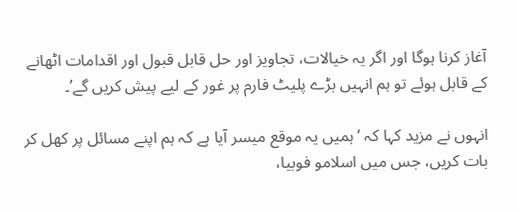آغاز کرنا ہوگا اور اگر یہ خیالات، تجاویز اور حل قابل قبول اور اقدامات اٹھانے کے قابل ہوئے تو ہم انہیں بڑے پلیٹ فارم پر غور کے لیے پیش کریں گے’۔

انہوں نے مزید کہا کہ ‘ہمیں یہ موقع میسر آیا ہے کہ ہم اپنے مسائل پر کھل کر بات کریں، جس میں اسلامو فوبیا،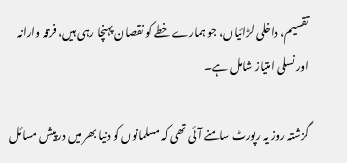تقسیم، داخلی لڑائیاں، جو ہمارے خطے کو نقصان پہنچا رہی ہیں، فرقہ وارانہ اور نسلی امتیاز شامل ہے۔

گزشتہ روز یہ رپورٹ سامنے آئی تھی کہ مسلمانوں کو دنیا بھر میں درپیش مسائل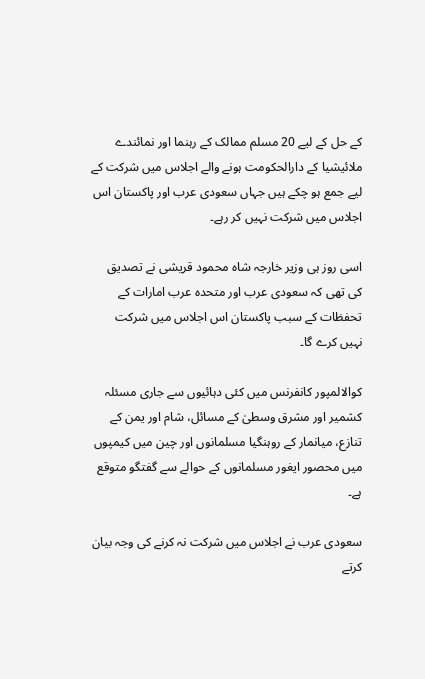کے حل کے لیے 20 مسلم ممالک کے رہنما اور نمائندے ملائیشیا کے دارالحکومت ہونے والے اجلاس میں شرکت کے لیے جمع ہو چکے ہیں جہاں سعودی عرب اور پاکستان اس اجلاس میں شرکت نہیں کر رہے۔

اسی روز ہی وزیر خارجہ شاہ محمود قریشی نے تصدیق کی تھی کہ سعودی عرب اور متحدہ عرب امارات کے تحفظات کے سبب پاکستان اس اجلاس میں شرکت نہیں کرے گا۔

کوالالمپور کانفرنس میں کئی دہائیوں سے جاری مسئلہ کشمیر اور مشرق وسطیٰ کے مسائل، شام اور یمن کے تنازع، میانمار کے روہنگیا مسلمانوں اور چین میں کیمپوں میں محصور ایغور مسلمانوں کے حوالے سے گفتگو متوقع ہے۔

سعودی عرب نے اجلاس میں شرکت نہ کرنے کی وجہ بیان کرتے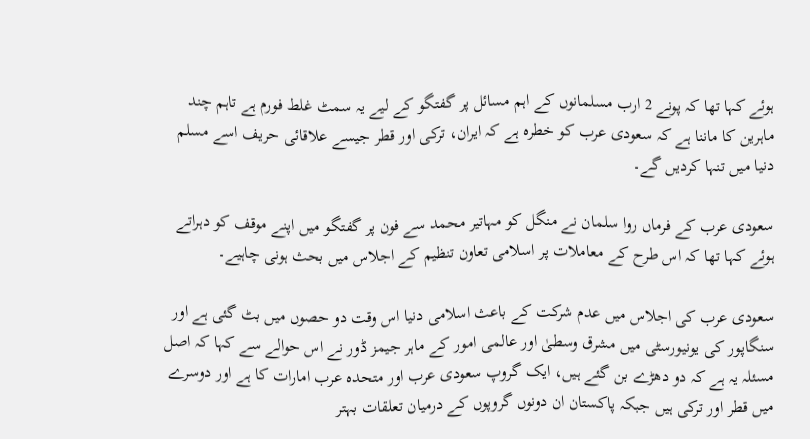ہوئے کہا تھا کہ پونے 2 ارب مسلمانوں کے اہم مسائل پر گفتگو کے لیے یہ سمٹ غلط فورم ہے تاہم چند ماہرین کا ماننا ہے کہ سعودی عرب کو خطرہ ہے کہ ایران، ترکی اور قطر جیسے علاقائی حریف اسے مسلم دنیا میں تنہا کردیں گے۔

سعودی عرب کے فرماں روا سلمان نے منگل کو مہاتیر محمد سے فون پر گفتگو میں اپنے موقف کو دہراتے ہوئے کہا تھا کہ اس طرح کے معاملات پر اسلامی تعاون تنظیم کے اجلاس میں بحث ہونی چاہیے۔

سعودی عرب کی اجلاس میں عدم شرکت کے باعث اسلامی دنیا اس وقت دو حصوں میں بٹ گئی ہے اور سنگاپور کی یونیورسٹی میں مشرق وسطیٰ اور عالمی امور کے ماہر جیمز ڈور نے اس حوالے سے کہا کہ اصل مسئلہ یہ ہے کہ دو دھڑے بن گئے ہیں، ایک گروپ سعودی عرب اور متحدہ عرب امارات کا ہے اور دوسرے میں قطر اور ترکی ہیں جبکہ پاکستان ان دونوں گروپوں کے درمیان تعلقات بہتر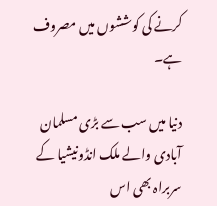کرنے کی کوششوں میں مصروف ہے۔

دنیا میں سب سے بڑی مسلمان آبادی والے ملک انڈونیشیا کے سربراہ بھی اس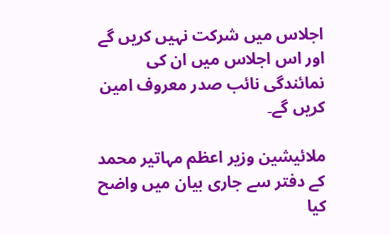اجلاس میں شرکت نہیں کریں گے اور اس اجلاس میں ان کی نمائندگی نائب صدر معروف امین کریں گے۔

ملائیشین وزیر اعظم مہاتیر محمد کے دفتر سے جاری بیان میں واضح کیا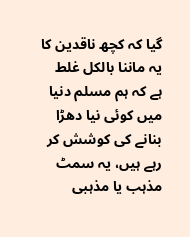گیا کہ کچھ ناقدین کا یہ ماننا بالکل غلط ہے کہ ہم مسلم دنیا میں کوئی نیا دھڑا بنانے کی کوشش کر رہے ہیں، یہ سمٹ مذہب یا مذہبی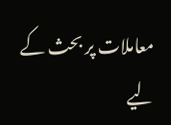معاملات پر بحث کے لیے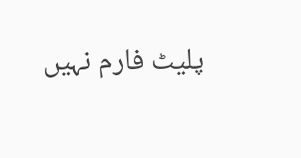پلیٹ فارم نہیں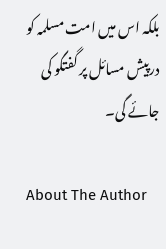بلکہ اس میں امت مسلمہ کو درپیش مسائل پر گفتگو کی جائے گی۔

About The Author